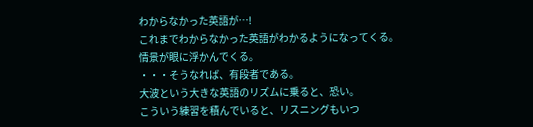わからなかった英語が…!
これまでわからなかった英語がわかるようになってくる。
情景が眼に浮かんでくる。
・・・そうなれば、有段者である。
大波という大きな英語のリズムに乗ると、恐い。
こういう練習を積んでいると、リスニングもいつ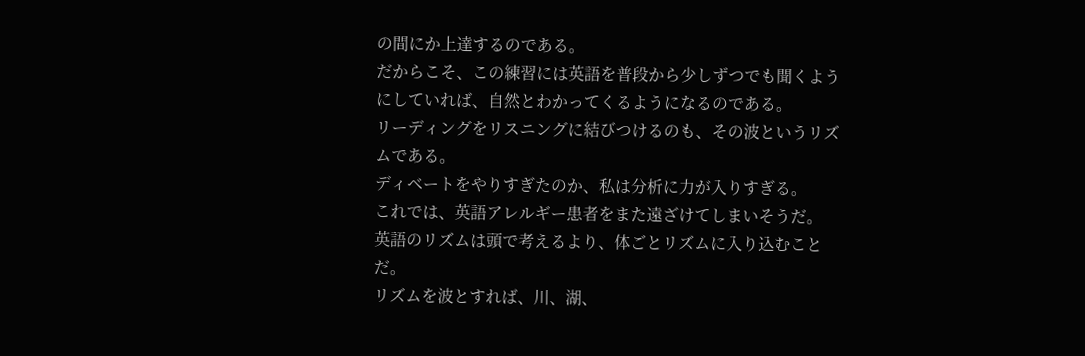の間にか上達するのである。
だからこそ、この練習には英語を普段から少しずつでも聞くようにしていれば、自然とわかってくるようになるのである。
リーディングをリスニングに結びつけるのも、その波というリズムである。
ディベートをやりすぎたのか、私は分析に力が入りすぎる。
これでは、英語アレルギー患者をまた遠ざけてしまいそうだ。
英語のリズムは頭で考えるより、体ごとリズムに入り込むことだ。
リズムを波とすれば、川、湖、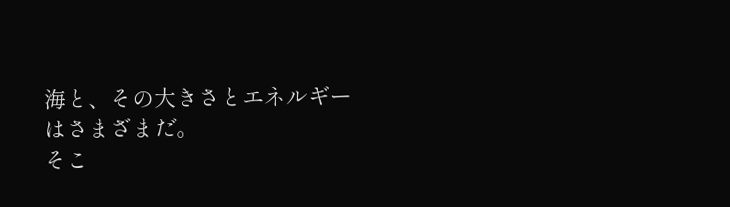海と、その大きさとエネルギーはさまざまだ。
そこ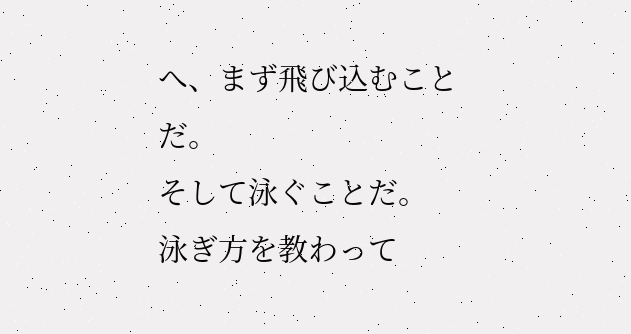へ、まず飛び込むことだ。
そして泳ぐことだ。
泳ぎ方を教わって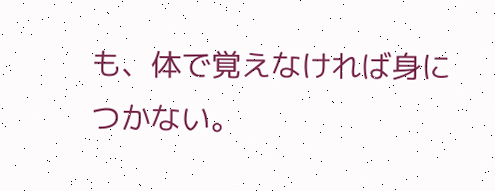も、体で覚えなければ身につかない。